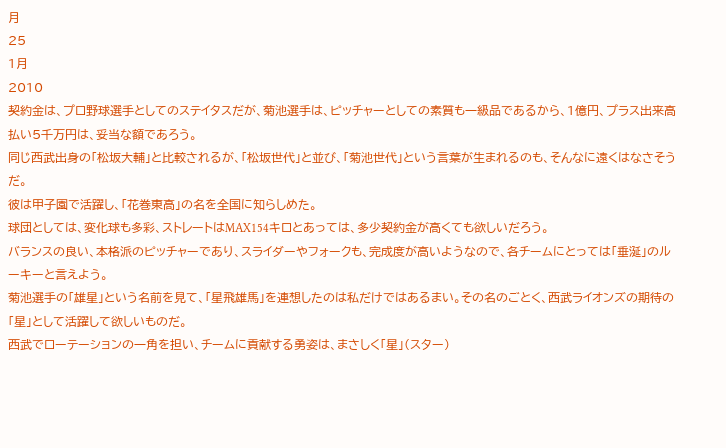月
25
1月
2010
契約金は、プロ野球選手としてのステイタスだが、菊池選手は、ピッチャーとしての素質も一級品であるから、1億円、プラス出来高払い5千万円は、妥当な額であろう。
同じ西武出身の「松坂大輔」と比較されるが、「松坂世代」と並び、「菊池世代」という言葉が生まれるのも、そんなに遠くはなさそうだ。
彼は甲子園で活躍し、「花巻東高」の名を全国に知らしめた。
球団としては、変化球も多彩、ストレートはMAX154キロとあっては、多少契約金が高くても欲しいだろう。
バランスの良い、本格派のピッチャーであり、スライダーやフォークも、完成度が高いようなので、各チームにとっては「垂涎」のルーキーと言えよう。
菊池選手の「雄星」という名前を見て、「星飛雄馬」を連想したのは私だけではあるまい。その名のごとく、西武ライオンズの期待の「星」として活躍して欲しいものだ。
西武でローテーションの一角を担い、チームに貢献する勇姿は、まさしく「星」(スター)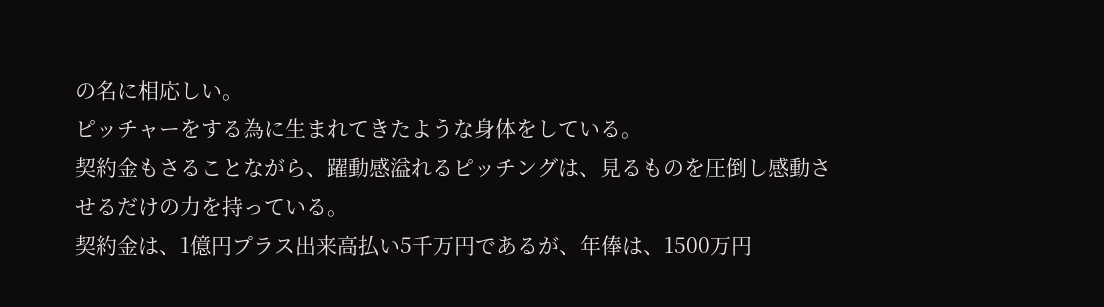の名に相応しい。
ピッチャーをする為に生まれてきたような身体をしている。
契約金もさることながら、躍動感溢れるピッチングは、見るものを圧倒し感動させるだけの力を持っている。
契約金は、1億円プラス出来高払い5千万円であるが、年俸は、1500万円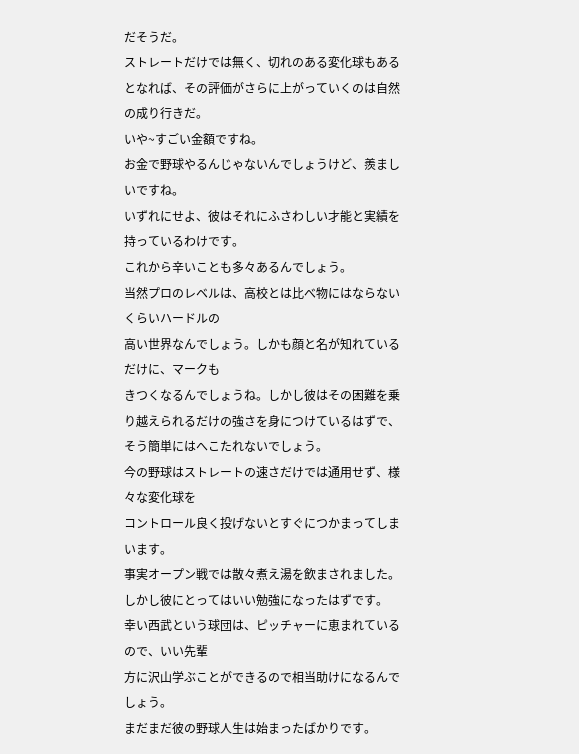だそうだ。
ストレートだけでは無く、切れのある変化球もあるとなれば、その評価がさらに上がっていくのは自然の成り行きだ。
いや~すごい金額ですね。
お金で野球やるんじゃないんでしょうけど、羨ましいですね。
いずれにせよ、彼はそれにふさわしい才能と実績を持っているわけです。
これから辛いことも多々あるんでしょう。
当然プロのレベルは、高校とは比べ物にはならないくらいハードルの
高い世界なんでしょう。しかも顔と名が知れているだけに、マークも
きつくなるんでしょうね。しかし彼はその困難を乗り越えられるだけの強さを身につけているはずで、そう簡単にはへこたれないでしょう。
今の野球はストレートの速さだけでは通用せず、様々な変化球を
コントロール良く投げないとすぐにつかまってしまいます。
事実オープン戦では散々煮え湯を飲まされました。
しかし彼にとってはいい勉強になったはずです。
幸い西武という球団は、ピッチャーに恵まれているので、いい先輩
方に沢山学ぶことができるので相当助けになるんでしょう。
まだまだ彼の野球人生は始まったばかりです。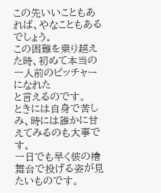この先いいこともあれば、やなこともあるでしょう。
この困難を乗り越えた時、初めて本当の一人前のピッチャーになれた
と言えるのです。
ときには自身で苦しみ、時には誰かに甘えてみるのも大事です。
一日でも早く彼の檜舞台で投げる姿が見たいものです。